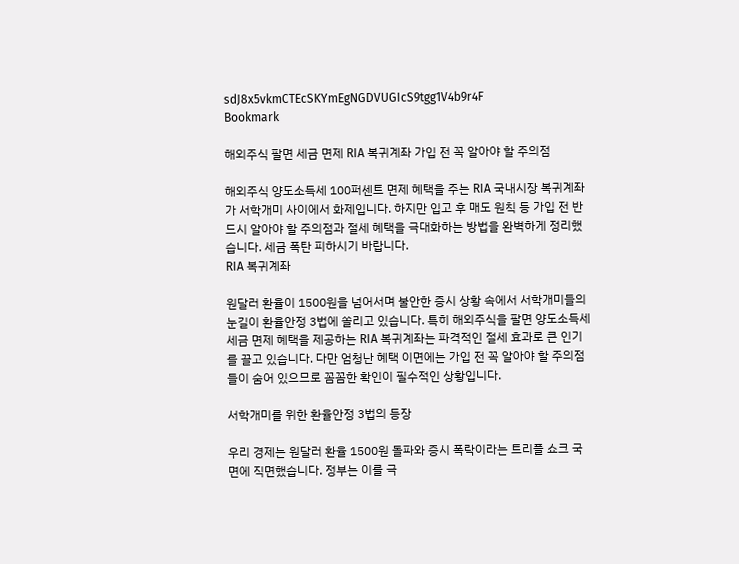sdJ8x5vkmCTEcSKYmEgNGDVUGIcS9tgg1V4b9r4F
Bookmark

해외주식 팔면 세금 면제 RIA 복귀계좌 가입 전 꼭 알아야 할 주의점

해외주식 양도소득세 100퍼센트 면제 혜택을 주는 RIA 국내시장 복귀계좌가 서학개미 사이에서 화제입니다. 하지만 입고 후 매도 원칙 등 가입 전 반드시 알아야 할 주의점과 절세 혜택을 극대화하는 방법을 완벽하게 정리했습니다. 세금 폭탄 피하시기 바랍니다.
RIA 복귀계좌

원달러 환율이 1500원을 넘어서며 불안한 증시 상황 속에서 서학개미들의 눈길이 환율안정 3법에 쏠리고 있습니다. 특히 해외주식을 팔면 양도소득세 세금 면제 혜택을 제공하는 RIA 복귀계좌는 파격적인 절세 효과로 큰 인기를 끌고 있습니다. 다만 엄청난 혜택 이면에는 가입 전 꼭 알아야 할 주의점들이 숨어 있으므로 꼼꼼한 확인이 필수적인 상황입니다.

서학개미를 위한 환율안정 3법의 등장

우리 경제는 원달러 환율 1500원 돌파와 증시 폭락이라는 트리플 쇼크 국면에 직면했습니다. 정부는 이를 극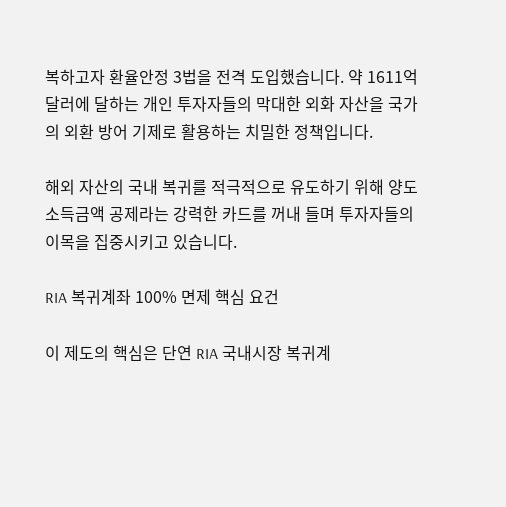복하고자 환율안정 3법을 전격 도입했습니다. 약 1611억 달러에 달하는 개인 투자자들의 막대한 외화 자산을 국가의 외환 방어 기제로 활용하는 치밀한 정책입니다.

해외 자산의 국내 복귀를 적극적으로 유도하기 위해 양도소득금액 공제라는 강력한 카드를 꺼내 들며 투자자들의 이목을 집중시키고 있습니다.

RIA 복귀계좌 100% 면제 핵심 요건

이 제도의 핵심은 단연 RIA 국내시장 복귀계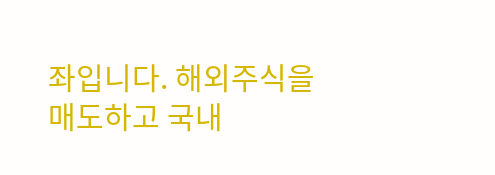좌입니다. 해외주식을 매도하고 국내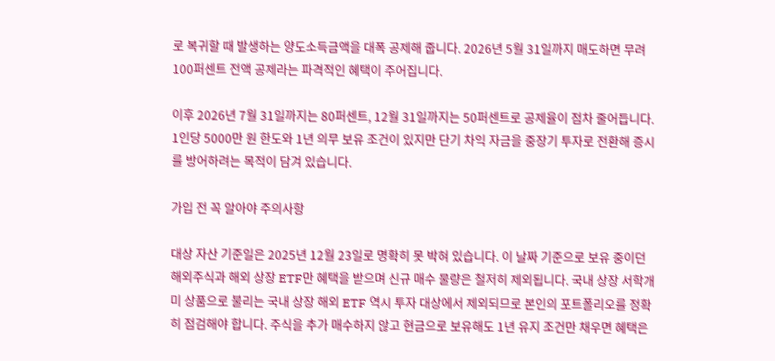로 복귀할 때 발생하는 양도소득금액을 대폭 공제해 줍니다. 2026년 5월 31일까지 매도하면 무려 100퍼센트 전액 공제라는 파격적인 혜택이 주어집니다.

이후 2026년 7월 31일까지는 80퍼센트, 12월 31일까지는 50퍼센트로 공제율이 점차 줄어듭니다. 1인당 5000만 원 한도와 1년 의무 보유 조건이 있지만 단기 차익 자금을 중장기 투자로 전환해 증시를 방어하려는 목적이 담겨 있습니다.

가입 전 꼭 알아야 주의사항

대상 자산 기준일은 2025년 12월 23일로 명확히 못 박혀 있습니다. 이 날짜 기준으로 보유 중이던 해외주식과 해외 상장 ETF만 혜택을 받으며 신규 매수 물량은 철저히 제외됩니다. 국내 상장 서학개미 상품으로 불리는 국내 상장 해외 ETF 역시 투자 대상에서 제외되므로 본인의 포트폴리오를 정확히 점검해야 합니다. 주식을 추가 매수하지 않고 현금으로 보유해도 1년 유지 조건만 채우면 혜택은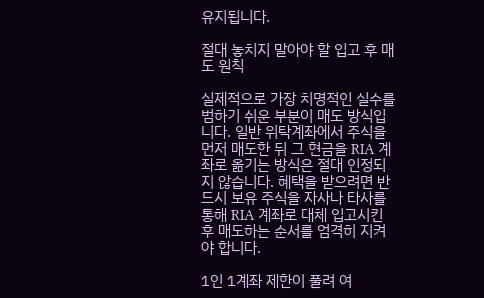유지됩니다.

절대 놓치지 말아야 할 입고 후 매도 원칙

실제적으로 가장 치명적인 실수를 범하기 쉬운 부분이 매도 방식입니다. 일반 위탁계좌에서 주식을 먼저 매도한 뒤 그 현금을 RIA 계좌로 옮기는 방식은 절대 인정되지 않습니다. 혜택을 받으려면 반드시 보유 주식을 자사나 타사를 통해 RIA 계좌로 대체 입고시킨 후 매도하는 순서를 엄격히 지켜야 합니다.

1인 1계좌 제한이 풀려 여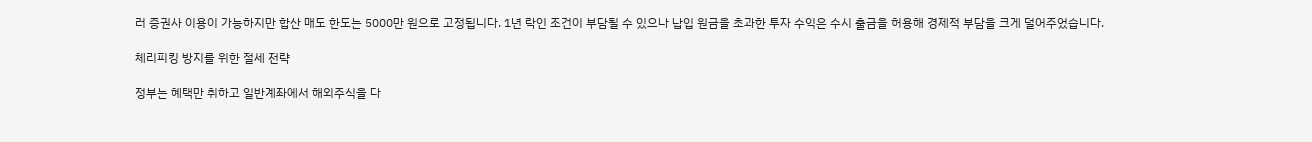러 증권사 이용이 가능하지만 합산 매도 한도는 5000만 원으로 고정됩니다. 1년 락인 조건이 부담될 수 있으나 납입 원금을 초과한 투자 수익은 수시 출금을 허용해 경제적 부담을 크게 덜어주었습니다.

체리피킹 방지를 위한 절세 전략

정부는 혜택만 취하고 일반계좌에서 해외주식을 다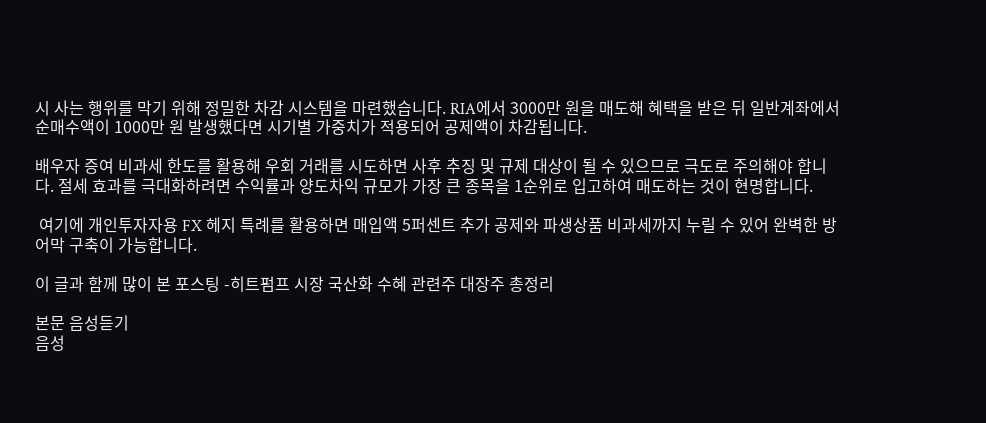시 사는 행위를 막기 위해 정밀한 차감 시스템을 마련했습니다. RIA에서 3000만 원을 매도해 혜택을 받은 뒤 일반계좌에서 순매수액이 1000만 원 발생했다면 시기별 가중치가 적용되어 공제액이 차감됩니다.

배우자 증여 비과세 한도를 활용해 우회 거래를 시도하면 사후 추징 및 규제 대상이 될 수 있으므로 극도로 주의해야 합니다. 절세 효과를 극대화하려면 수익률과 양도차익 규모가 가장 큰 종목을 1순위로 입고하여 매도하는 것이 현명합니다.

 여기에 개인투자자용 FX 헤지 특례를 활용하면 매입액 5퍼센트 추가 공제와 파생상품 비과세까지 누릴 수 있어 완벽한 방어막 구축이 가능합니다.

이 글과 함께 많이 본 포스팅 -히트펌프 시장 국산화 수혜 관련주 대장주 총정리

본문 음성듣기
음성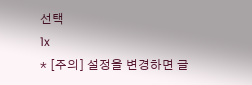선택
1x
* [주의] 설정을 변경하면 글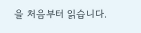을 처음부터 읽습니다.